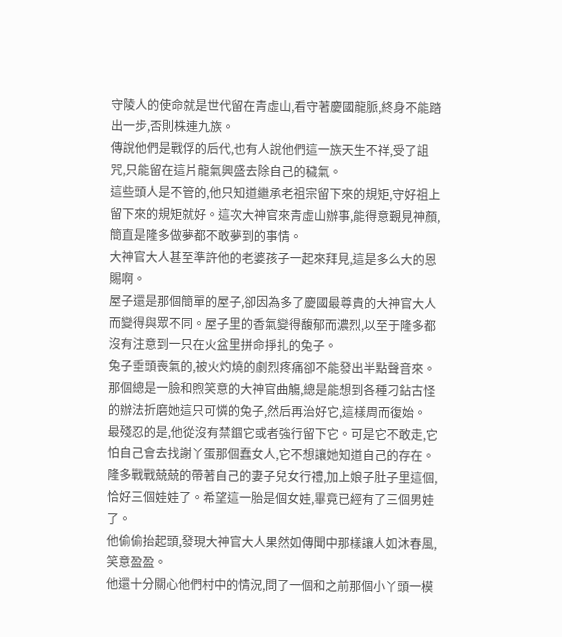守陵人的使命就是世代留在青虛山,看守著慶國龍脈,終身不能踏出一步,否則株連九族。
傳說他們是戰俘的后代,也有人說他們這一族天生不祥,受了詛咒,只能留在這片龍氣興盛去除自己的穢氣。
這些頭人是不管的,他只知道繼承老祖宗留下來的規矩,守好祖上留下來的規矩就好。這次大神官來青虛山辦事,能得意覲見神顏,簡直是隆多做夢都不敢夢到的事情。
大神官大人甚至準許他的老婆孩子一起來拜見,這是多么大的恩賜啊。
屋子還是那個簡單的屋子,卻因為多了慶國最尊貴的大神官大人而變得與眾不同。屋子里的香氣變得馥郁而濃烈,以至于隆多都沒有注意到一只在火盆里拼命掙扎的兔子。
兔子垂頭喪氣的,被火灼燒的劇烈疼痛卻不能發出半點聲音來。那個總是一臉和煦笑意的大神官曲觴,總是能想到各種刁鉆古怪的辦法折磨她這只可憐的兔子,然后再治好它,這樣周而復始。
最殘忍的是,他從沒有禁錮它或者強行留下它。可是它不敢走,它怕自己會去找謝丫蛋那個蠢女人,它不想讓她知道自己的存在。
隆多戰戰兢兢的帶著自己的妻子兒女行禮,加上娘子肚子里這個,恰好三個娃娃了。希望這一胎是個女娃,畢竟已經有了三個男娃了。
他偷偷抬起頭,發現大神官大人果然如傳聞中那樣讓人如沐春風,笑意盈盈。
他還十分關心他們村中的情況,問了一個和之前那個小丫頭一模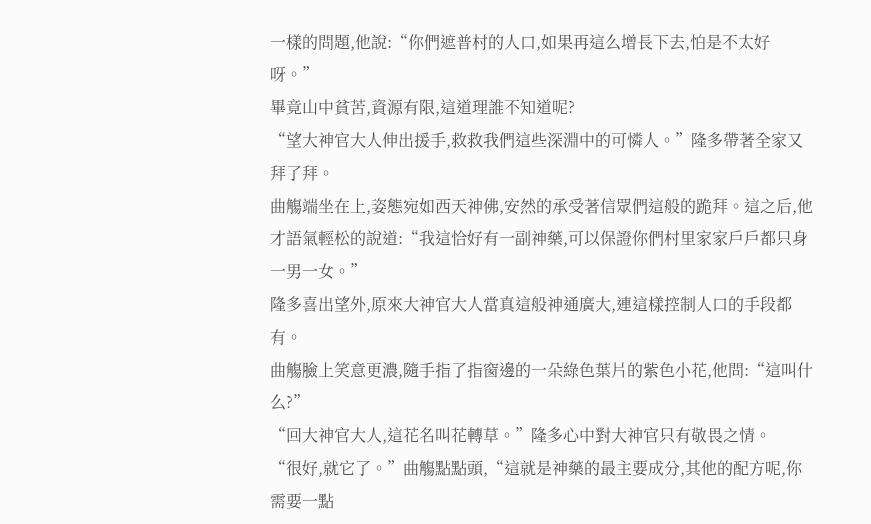一樣的問題,他說:“你們遮普村的人口,如果再這么增長下去,怕是不太好呀。”
畢竟山中貧苦,資源有限,這道理誰不知道呢?
“望大神官大人伸出援手,救救我們這些深淵中的可憐人。”隆多帶著全家又拜了拜。
曲觴端坐在上,姿態宛如西天神佛,安然的承受著信眾們這般的跪拜。這之后,他才語氣輕松的說道:“我這恰好有一副神藥,可以保證你們村里家家戶戶都只身一男一女。”
隆多喜出望外,原來大神官大人當真這般神通廣大,連這樣控制人口的手段都有。
曲觴臉上笑意更濃,隨手指了指窗邊的一朵綠色葉片的紫色小花,他問:“這叫什么?”
“回大神官大人,這花名叫花轉草。”隆多心中對大神官只有敬畏之情。
“很好,就它了。”曲觴點點頭,“這就是神藥的最主要成分,其他的配方呢,你需要一點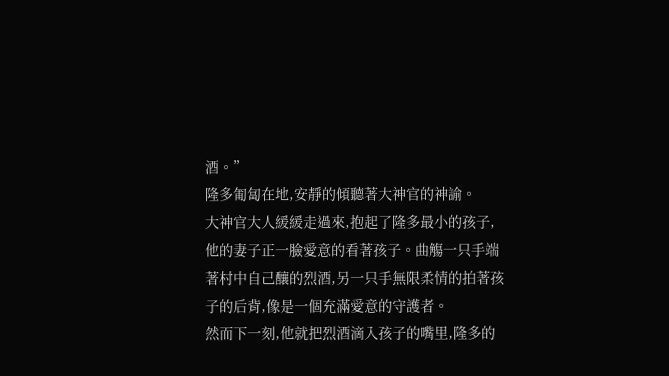酒。”
隆多匍匐在地,安靜的傾聽著大神官的神諭。
大神官大人緩緩走過來,抱起了隆多最小的孩子,他的妻子正一臉愛意的看著孩子。曲觴一只手端著村中自己釀的烈酒,另一只手無限柔情的拍著孩子的后背,像是一個充滿愛意的守護者。
然而下一刻,他就把烈酒滴入孩子的嘴里,隆多的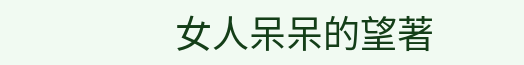女人呆呆的望著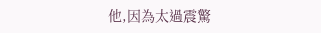他,因為太過震驚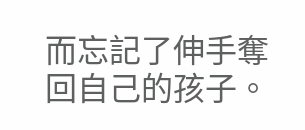而忘記了伸手奪回自己的孩子。